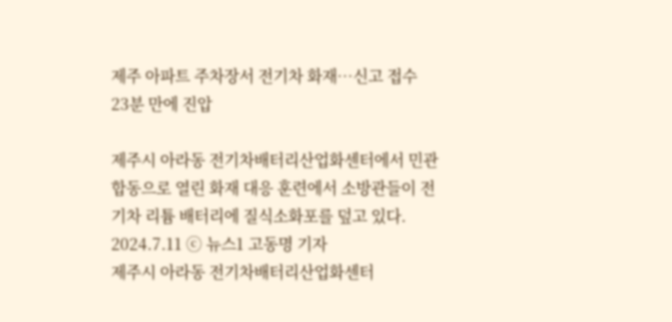제주 아파트 주차장서 전기차 화재…신고 접수 23분 만에 진압

제주시 아라동 전기차배터리산업화센터에서 민관 합동으로 열린 화재 대응 훈련에서 소방관들이 전기차 리튬 배터리에 질식소화포를 덮고 있다. 2024.7.11 ⓒ 뉴스1 고동명 기자
제주시 아라동 전기차배터리산업화센터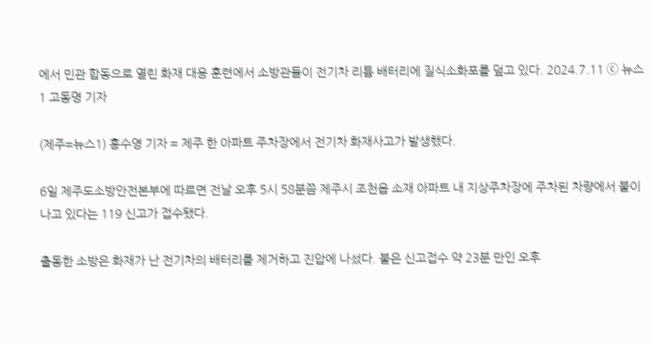에서 민관 합동으로 열린 화재 대응 훈련에서 소방관들이 전기차 리튬 배터리에 질식소화포를 덮고 있다. 2024.7.11 ⓒ 뉴스1 고동명 기자

(제주=뉴스1) 홍수영 기자 = 제주 한 아파트 주차장에서 전기차 화재사고가 발생했다.

6일 제주도소방안전본부에 따르면 전날 오후 5시 58분쯤 제주시 조천읍 소재 아파트 내 지상주차장에 주차된 차량에서 불이 나고 있다는 119 신고가 접수됐다.

출동한 소방은 화재가 난 전기차의 배터리를 제거하고 진압에 나섰다. 불은 신고접수 약 23분 만인 오후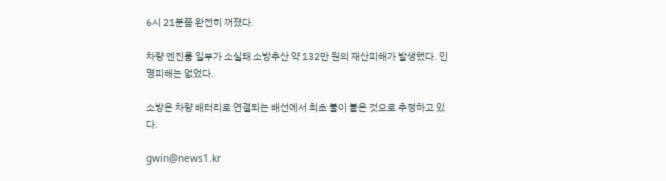6시 21분쯤 완전히 꺼졌다.

차량 엔진룸 일부가 소실돼 소방추산 약 132만 원의 재산피해가 발생했다. 인명피해는 없었다.

소방은 차량 배터리로 연결되는 배선에서 최초 불이 붙은 것으로 추정하고 있다.

gwin@news1.kr